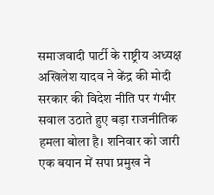समाजवादी पार्टी के राष्ट्रीय अध्यक्ष अखिलेश यादव ने केंद्र की मोदी सरकार की विदेश नीति पर गंभीर सवाल उठाते हुए बड़ा राजनीतिक हमला बोला है। शनिवार को जारी एक बयान में सपा प्रमुख ने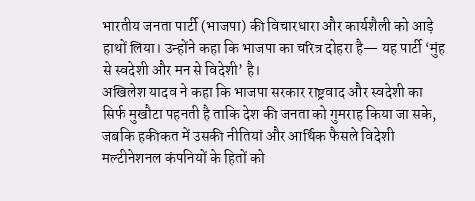भारतीय जनता पार्टी (भाजपा) की विचारधारा और कार्यशैली को आड़े हाथों लिया। उन्होंने कहा कि भाजपा का चरित्र दोहरा है— यह पार्टी ‘मुंह से स्वदेशी और मन से विदेशी’ है।
अखिलेश यादव ने कहा कि भाजपा सरकार राष्ट्रवाद और स्वदेशी का सिर्फ मुखौटा पहनती है ताकि देश की जनता को गुमराह किया जा सके, जबकि हकीकत में उसकी नीतियां और आर्थिक फैसले विदेशी मल्टीनेशनल कंपनियों के हितों को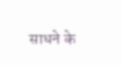साधने के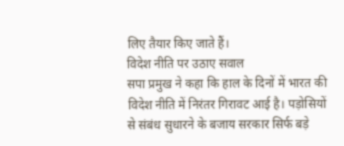लिए तैयार किए जाते हैं।
विदेश नीति पर उठाए सवाल
सपा प्रमुख ने कहा कि हाल के दिनों में भारत की विदेश नीति में निरंतर गिरावट आई है। पड़ोसियों से संबंध सुधारने के बजाय सरकार सिर्फ बड़े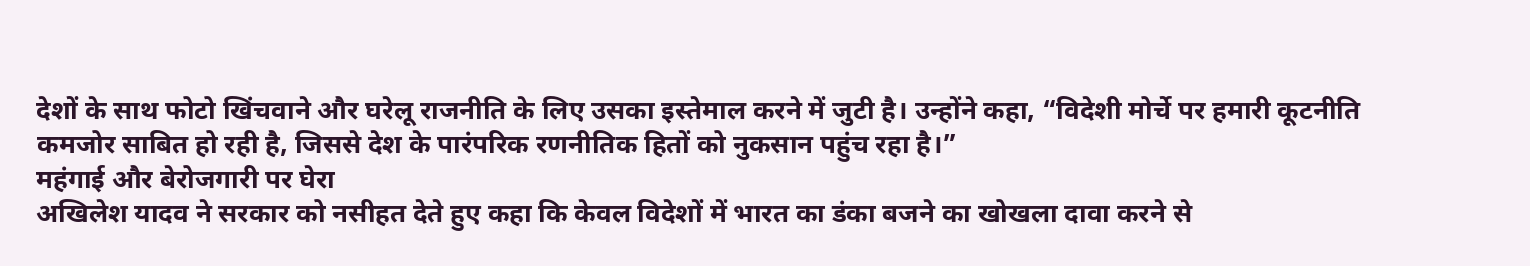देशों के साथ फोटो खिंचवाने और घरेलू राजनीति के लिए उसका इस्तेमाल करने में जुटी है। उन्होंने कहा, “विदेशी मोर्चे पर हमारी कूटनीति कमजोर साबित हो रही है, जिससे देश के पारंपरिक रणनीतिक हितों को नुकसान पहुंच रहा है।”
महंगाई और बेरोजगारी पर घेरा
अखिलेश यादव ने सरकार को नसीहत देते हुए कहा कि केवल विदेशों में भारत का डंका बजने का खोखला दावा करने से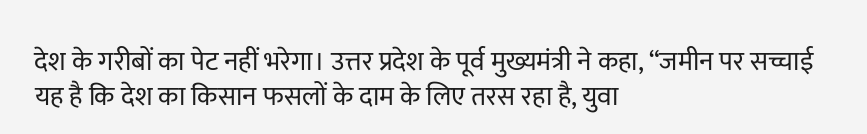देश के गरीबों का पेट नहीं भरेगा। उत्तर प्रदेश के पूर्व मुख्यमंत्री ने कहा, “जमीन पर सच्चाई यह है कि देश का किसान फसलों के दाम के लिए तरस रहा है, युवा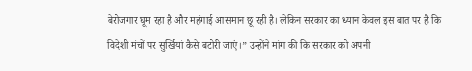बेरोजगार घूम रहा है और महंगाई आसमान छू रही है। लेकिन सरकार का ध्यान केवल इस बात पर है कि विदेशी मंचों पर सुर्खियां कैसे बटोरी जाएं।” उन्होंने मांग की कि सरकार को अपनी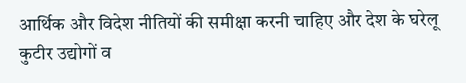आर्थिक और विदेश नीतियों की समीक्षा करनी चाहिए और देश के घरेलू कुटीर उद्योगों व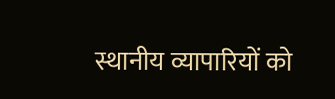स्थानीय व्यापारियों को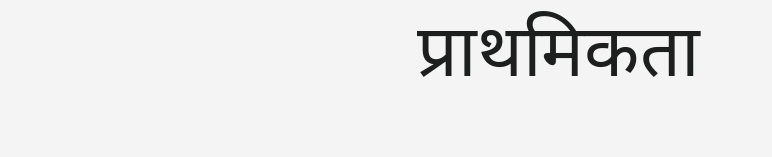प्राथमिकता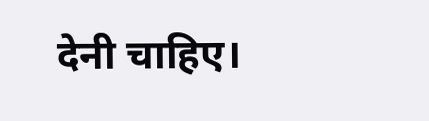देनी चाहिए।